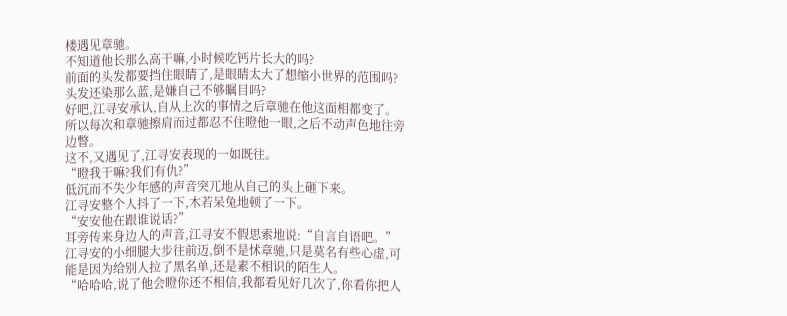楼遇见章驰。
不知道他长那么高干嘛,小时候吃钙片长大的吗?
前面的头发都要挡住眼睛了,是眼睛太大了想缩小世界的范围吗?
头发还染那么蓝,是嫌自己不够瞩目吗?
好吧,江寻安承认,自从上次的事情之后章驰在他这面相都变了。
所以每次和章驰擦肩而过都忍不住瞪他一眼,之后不动声色地往旁边瞥。
这不,又遇见了,江寻安表现的一如既往。
“瞪我干嘛?我们有仇?”
低沉而不失少年感的声音突兀地从自己的头上砸下来。
江寻安整个人抖了一下,木若呆兔地顿了一下。
“安安他在跟谁说话?”
耳旁传来身边人的声音,江寻安不假思索地说:“自言自语吧。”
江寻安的小细腿大步往前迈,倒不是怵章驰,只是莫名有些心虚,可能是因为给别人拉了黑名单,还是素不相识的陌生人。
“哈哈哈,说了他会瞪你还不相信,我都看见好几次了,你看你把人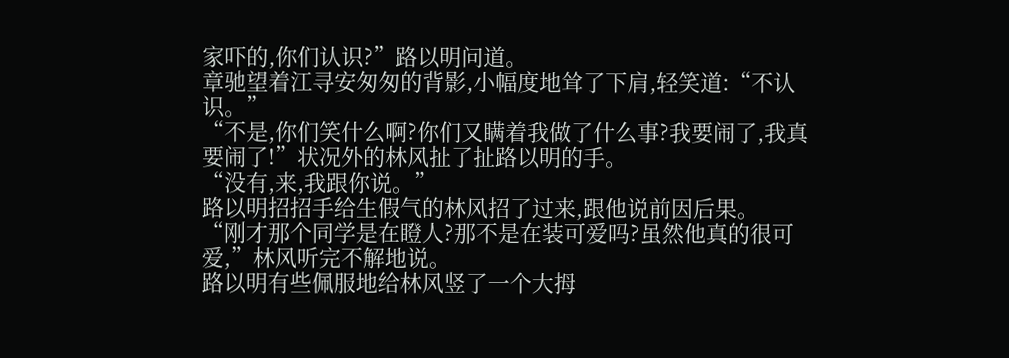家吓的,你们认识?”路以明问道。
章驰望着江寻安匆匆的背影,小幅度地耸了下肩,轻笑道:“不认识。”
“不是,你们笑什么啊?你们又瞒着我做了什么事?我要闹了,我真要闹了!”状况外的林风扯了扯路以明的手。
“没有,来,我跟你说。”
路以明招招手给生假气的林风招了过来,跟他说前因后果。
“刚才那个同学是在瞪人?那不是在装可爱吗?虽然他真的很可爱,”林风听完不解地说。
路以明有些佩服地给林风竖了一个大拇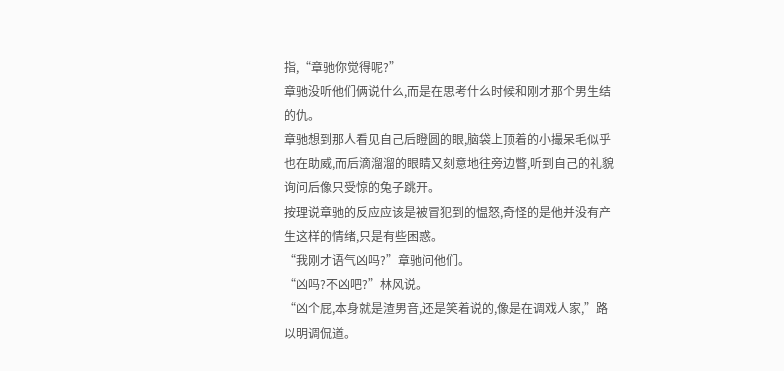指,“章驰你觉得呢?”
章驰没听他们俩说什么,而是在思考什么时候和刚才那个男生结的仇。
章驰想到那人看见自己后瞪圆的眼,脑袋上顶着的小撮呆毛似乎也在助威,而后滴溜溜的眼睛又刻意地往旁边瞥,听到自己的礼貌询问后像只受惊的兔子跳开。
按理说章驰的反应应该是被冒犯到的愠怒,奇怪的是他并没有产生这样的情绪,只是有些困惑。
“我刚才语气凶吗?”章驰问他们。
“凶吗?不凶吧?”林风说。
“凶个屁,本身就是渣男音,还是笑着说的,像是在调戏人家,”路以明调侃道。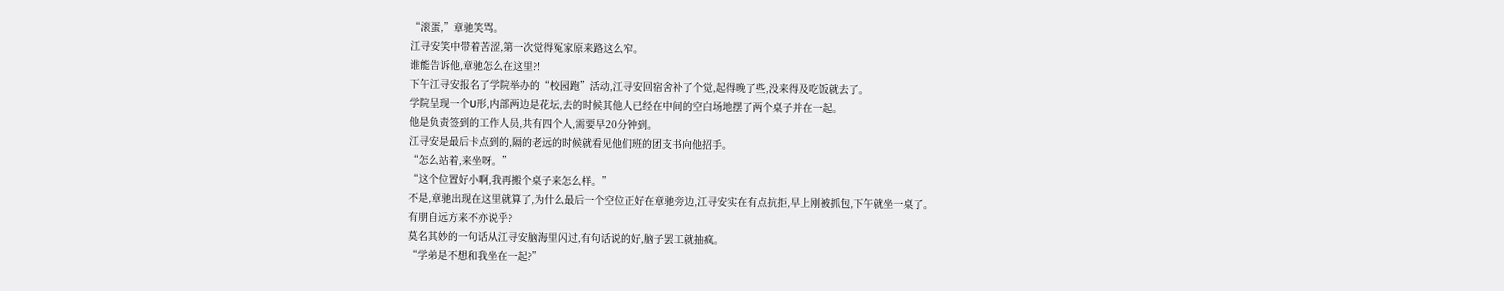“滚蛋,”章驰笑骂。
江寻安笑中带着苦涩,第一次觉得冤家原来路这么窄。
谁能告诉他,章驰怎么在这里?!
下午江寻安报名了学院举办的“校园跑”活动,江寻安回宿舍补了个觉,起得晚了些,没来得及吃饭就去了。
学院呈现一个U形,内部两边是花坛,去的时候其他人已经在中间的空白场地摆了两个桌子并在一起。
他是负责签到的工作人员,共有四个人,需要早20分钟到。
江寻安是最后卡点到的,隔的老远的时候就看见他们班的团支书向他招手。
“怎么站着,来坐呀。”
“这个位置好小啊,我再搬个桌子来怎么样。”
不是,章驰出现在这里就算了,为什么最后一个空位正好在章驰旁边,江寻安实在有点抗拒,早上刚被抓包,下午就坐一桌了。
有朋自远方来不亦说乎?
莫名其妙的一句话从江寻安脑海里闪过,有句话说的好,脑子罢工就抽疯。
“学弟是不想和我坐在一起?”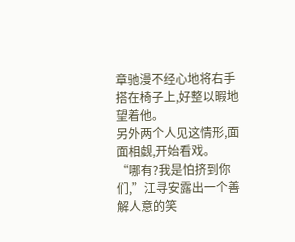章驰漫不经心地将右手搭在椅子上,好整以暇地望着他。
另外两个人见这情形,面面相觑,开始看戏。
“哪有?我是怕挤到你们,”江寻安露出一个善解人意的笑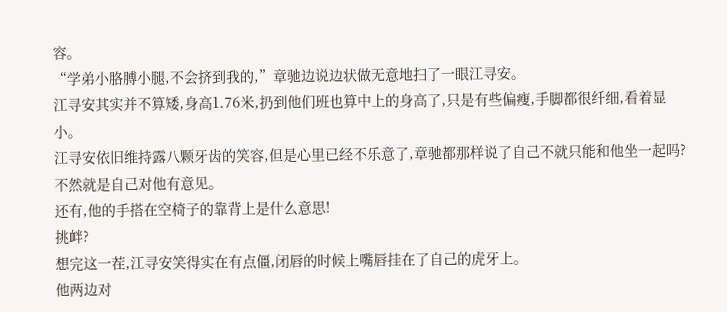容。
“学弟小胳膊小腿,不会挤到我的,”章驰边说边状做无意地扫了一眼江寻安。
江寻安其实并不算矮,身高1.76米,扔到他们班也算中上的身高了,只是有些偏瘦,手脚都很纤细,看着显小。
江寻安依旧维持露八颗牙齿的笑容,但是心里已经不乐意了,章驰都那样说了自己不就只能和他坐一起吗?不然就是自己对他有意见。
还有,他的手搭在空椅子的靠背上是什么意思!
挑衅?
想完这一茬,江寻安笑得实在有点僵,闭唇的时候上嘴唇挂在了自己的虎牙上。
他两边对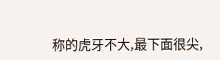称的虎牙不大,最下面很尖,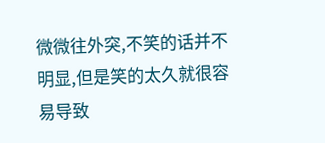微微往外突,不笑的话并不明显,但是笑的太久就很容易导致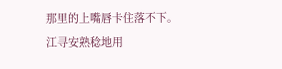那里的上嘴唇卡住落不下。
江寻安熟稔地用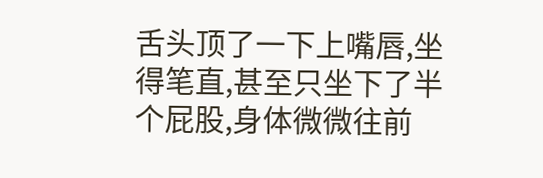舌头顶了一下上嘴唇,坐得笔直,甚至只坐下了半个屁股,身体微微往前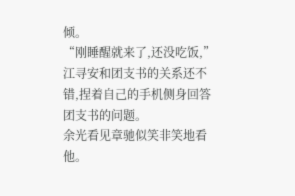倾。
“刚睡醒就来了,还没吃饭,”江寻安和团支书的关系还不错,捏着自己的手机侧身回答团支书的问题。
余光看见章驰似笑非笑地看他。